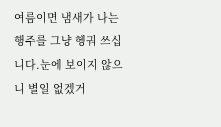여름이면 냄새가 나는 행주를 그냥 헹궈 쓰십니다.눈에 보이지 않으니 별일 없겠거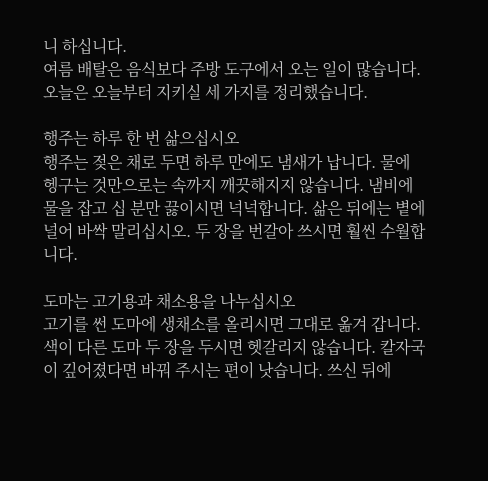니 하십니다.
여름 배탈은 음식보다 주방 도구에서 오는 일이 많습니다.오늘은 오늘부터 지키실 세 가지를 정리했습니다.

행주는 하루 한 번 삶으십시오
행주는 젖은 채로 두면 하루 만에도 냄새가 납니다. 물에 헹구는 것만으로는 속까지 깨끗해지지 않습니다. 냄비에 물을 잡고 십 분만 끓이시면 넉넉합니다. 삶은 뒤에는 볕에 널어 바싹 말리십시오. 두 장을 번갈아 쓰시면 훨씬 수월합니다.

도마는 고기용과 채소용을 나누십시오
고기를 썬 도마에 생채소를 올리시면 그대로 옮겨 갑니다. 색이 다른 도마 두 장을 두시면 헷갈리지 않습니다. 칼자국이 깊어졌다면 바꿔 주시는 편이 낫습니다. 쓰신 뒤에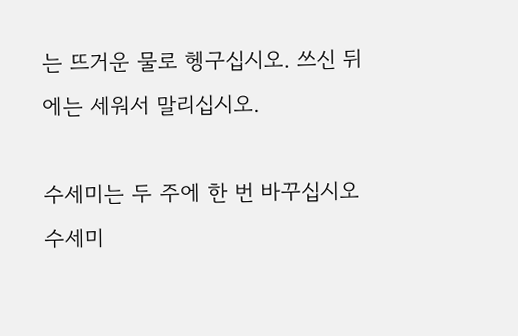는 뜨거운 물로 헹구십시오. 쓰신 뒤에는 세워서 말리십시오.

수세미는 두 주에 한 번 바꾸십시오
수세미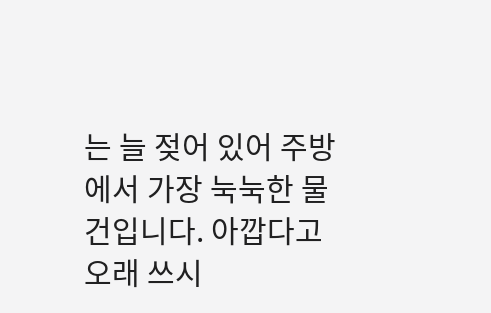는 늘 젖어 있어 주방에서 가장 눅눅한 물건입니다. 아깝다고 오래 쓰시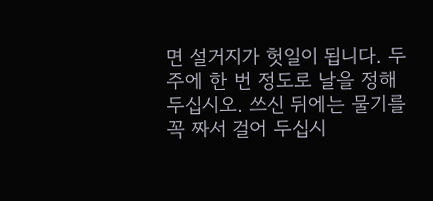면 설거지가 헛일이 됩니다. 두 주에 한 번 정도로 날을 정해 두십시오. 쓰신 뒤에는 물기를 꼭 짜서 걸어 두십시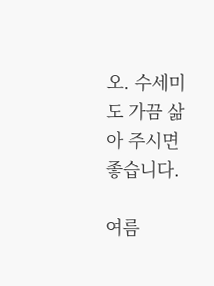오. 수세미도 가끔 삶아 주시면 좋습니다.

여름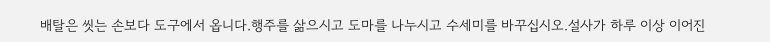배탈은 씻는 손보다 도구에서 옵니다.행주를 삶으시고 도마를 나누시고 수세미를 바꾸십시오.설사가 하루 이상 이어진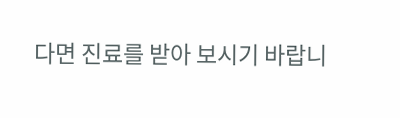다면 진료를 받아 보시기 바랍니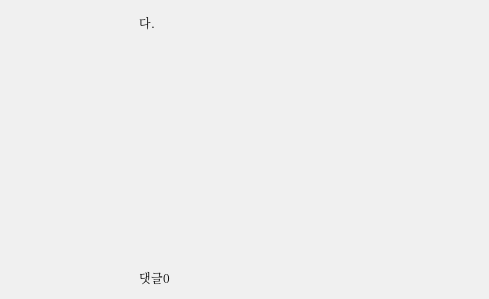다.










댓글0